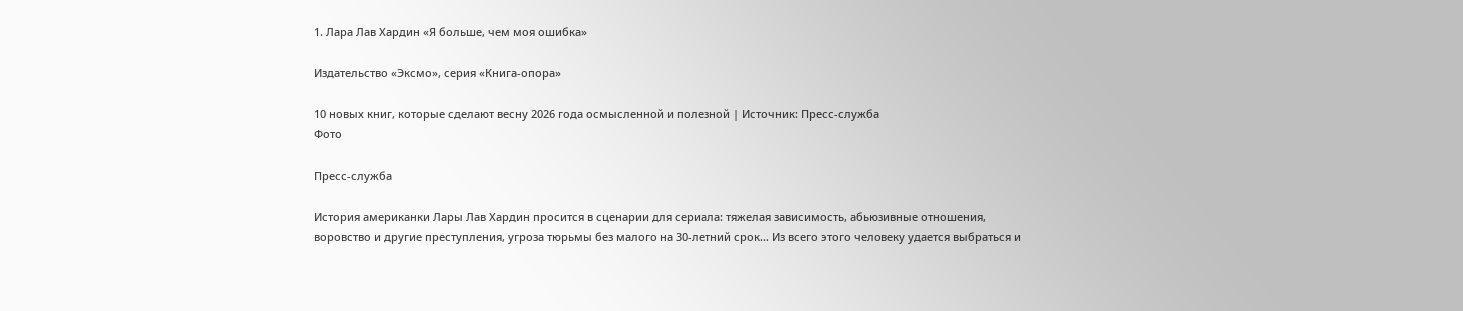1. Лара Лав Хардин «Я больше, чем моя ошибка»

Издательство «Эксмо», серия «Книга-опора»

10 новых книг, которые сделают весну 2026 года осмысленной и полезной | Источник: Пресс-служба
Фото

Пресс-служба

История американки Лары Лав Хардин просится в сценарии для сериала: тяжелая зависимость, абьюзивные отношения, воровство и другие преступления, угроза тюрьмы без малого на 30-летний срок… Из всего этого человеку удается выбраться и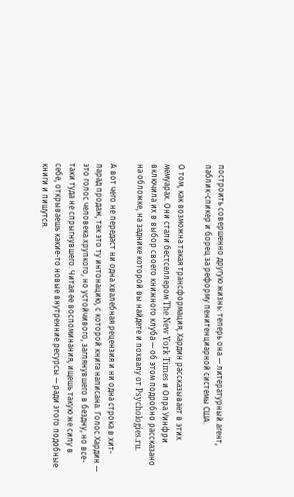построить совершенно другую жизнь: теперь она — литературный агент, паблик-спикер и борец за реформу пенитенциарной системы США.

О том, как возможна такая трансформация, Хардин рассказывает в этих мемуарах. Они стали бестселлером The New York Times и Опра Уинфри включила их в выбор своего книжного клуба — об этом подробно рассказано на обложке, на заднике которой вы найдете и похвалу от Psychologies.ru.

А вот чего не передаст ни одна хвалебная рецензия и ни одна строка в хит-парад продаж, так это ту интонацию, с которой книга написана. Голос Хардин — это голос человека хрупкого, но устойчивого, заглянувшего в бездну, но все-таки туда не спрыгнувшего. Читая ее воспоминания, ищешь такую же силу в себе, открываешь какие-то новые внутренние ресурсы — ради этого подобные книги и пишутся.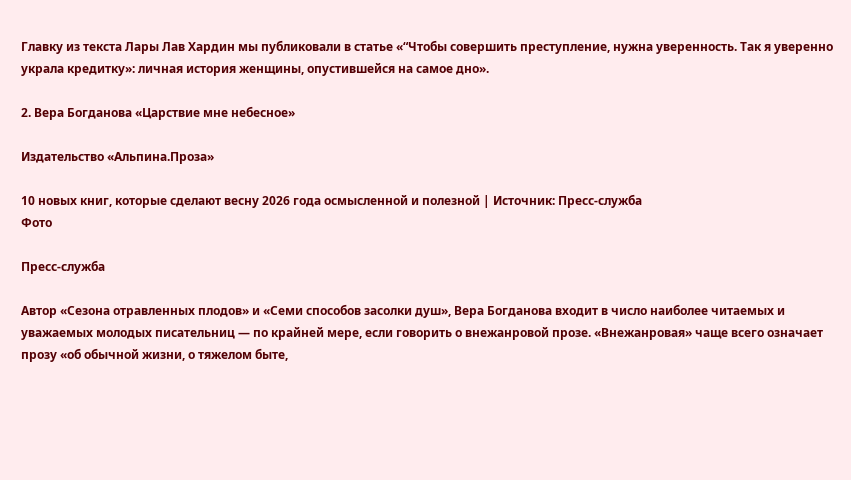Главку из текста Лары Лав Хардин мы публиковали в статье «“Чтобы совершить преступление, нужна уверенность. Так я уверенно украла кредитку»: личная история женщины, опустившейся на самое дно».

2. Вера Богданова «Царствие мне небесное»

Издательство «Альпина.Проза»

10 новых книг, которые сделают весну 2026 года осмысленной и полезной | Источник: Пресс-служба
Фото

Пресс-служба

Автор «Сезона отравленных плодов» и «Семи способов засолки душ», Вера Богданова входит в число наиболее читаемых и уважаемых молодых писательниц — по крайней мере, если говорить о внежанровой прозе. «Внежанровая» чаще всего означает прозу «об обычной жизни, о тяжелом быте,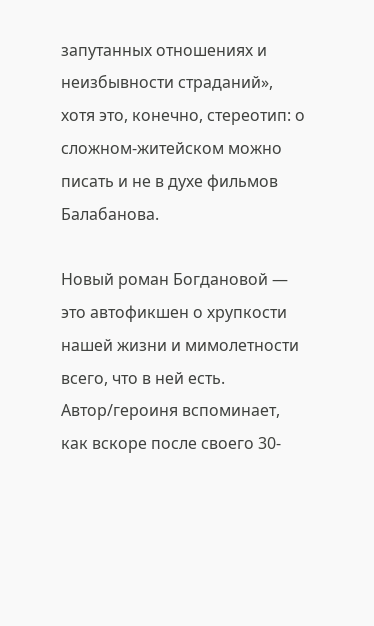запутанных отношениях и неизбывности страданий», хотя это, конечно, стереотип: о сложном-житейском можно писать и не в духе фильмов Балабанова.

Новый роман Богдановой — это автофикшен о хрупкости нашей жизни и мимолетности всего, что в ней есть. Автор/героиня вспоминает, как вскоре после своего 30-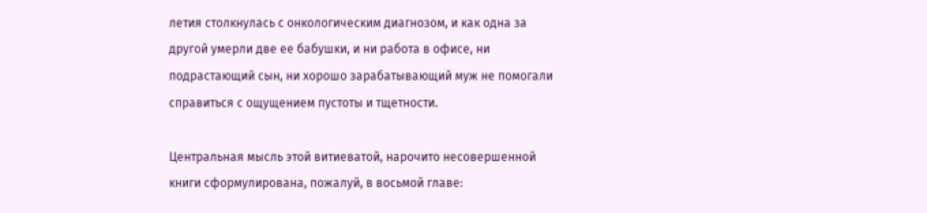летия столкнулась с онкологическим диагнозом, и как одна за другой умерли две ее бабушки, и ни работа в офисе, ни подрастающий сын, ни хорошо зарабатывающий муж не помогали справиться с ощущением пустоты и тщетности.

Центральная мысль этой витиеватой, нарочито несовершенной книги сформулирована, пожалуй, в восьмой главе: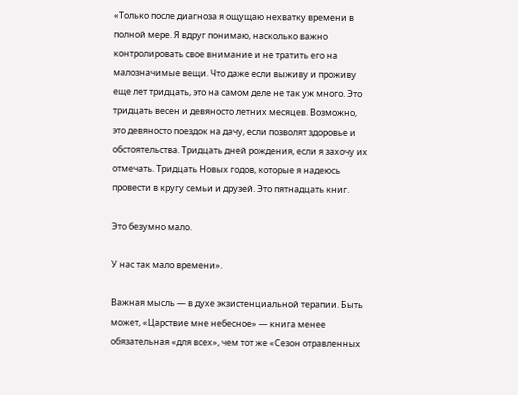«Только после диагноза я ощущаю нехватку времени в полной мере. Я вдруг понимаю, насколько важно контролировать свое внимание и не тратить его на малозначимые вещи. Что даже если выживу и проживу еще лет тридцать, это на самом деле не так уж много. Это тридцать весен и девяносто летних месяцев. Возможно, это девяносто поездок на дачу, если позволят здоровье и обстоятельства. Тридцать дней рождения, если я захочу их отмечать. Тридцать Новых годов, которые я надеюсь провести в кругу семьи и друзей. Это пятнадцать книг.

Это безумно мало.

У нас так мало времени».

Важная мысль — в духе экзистенциальной терапии. Быть может, «Царствие мне небесное» — книга менее обязательная «для всех», чем тот же «Сезон отравленных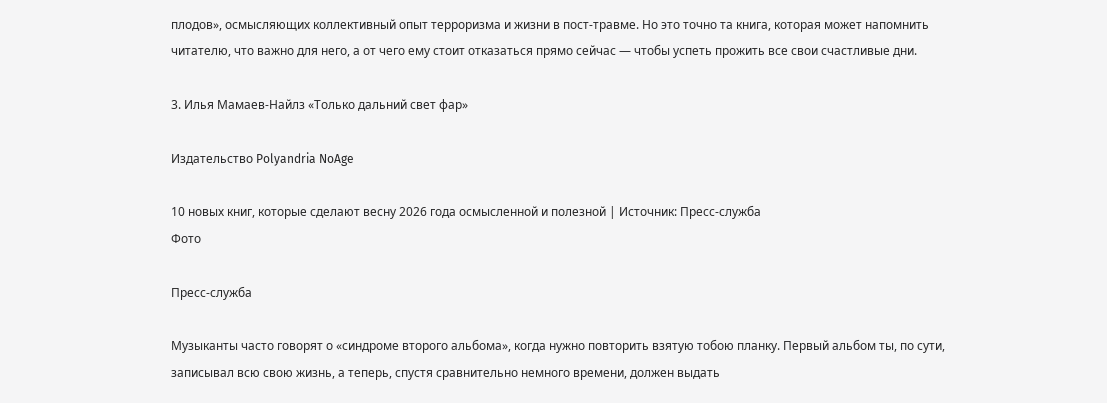плодов», осмысляющих коллективный опыт терроризма и жизни в пост-травме. Но это точно та книга, которая может напомнить читателю, что важно для него, а от чего ему стоит отказаться прямо сейчас — чтобы успеть прожить все свои счастливые дни.

3. Илья Мамаев-Найлз «Только дальний свет фар»

Издательство Polyandria NoAge

10 новых книг, которые сделают весну 2026 года осмысленной и полезной | Источник: Пресс-служба
Фото

Пресс-служба

Музыканты часто говорят о «синдроме второго альбома», когда нужно повторить взятую тобою планку. Первый альбом ты, по сути, записывал всю свою жизнь, а теперь, спустя сравнительно немного времени, должен выдать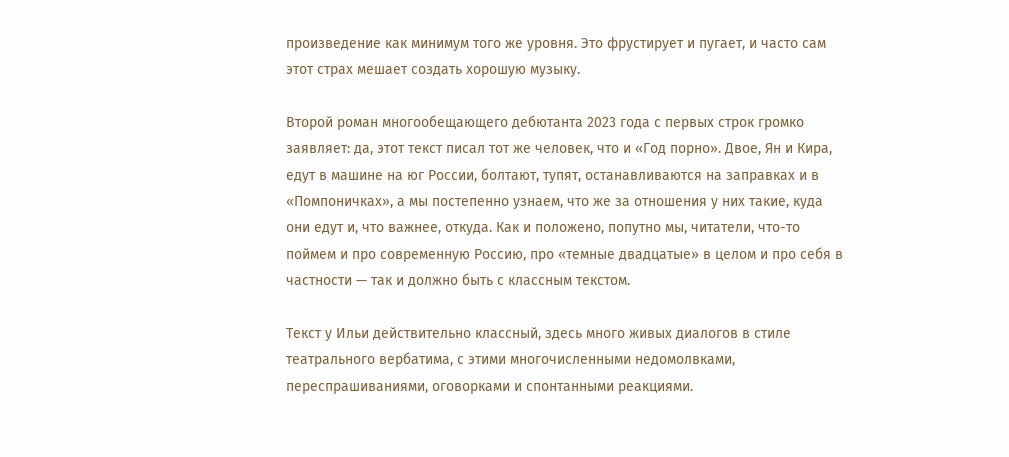произведение как минимум того же уровня. Это фрустирует и пугает, и часто сам этот страх мешает создать хорошую музыку.

Второй роман многообещающего дебютанта 2023 года с первых строк громко заявляет: да, этот текст писал тот же человек, что и «Год порно». Двое, Ян и Кира, едут в машине на юг России, болтают, тупят, останавливаются на заправках и в «Помпоничках», а мы постепенно узнаем, что же за отношения у них такие, куда они едут и, что важнее, откуда. Как и положено, попутно мы, читатели, что-то поймем и про современную Россию, про «темные двадцатые» в целом и про себя в частности — так и должно быть с классным текстом.

Текст у Ильи действительно классный, здесь много живых диалогов в стиле театрального вербатима, с этими многочисленными недомолвками, переспрашиваниями, оговорками и спонтанными реакциями.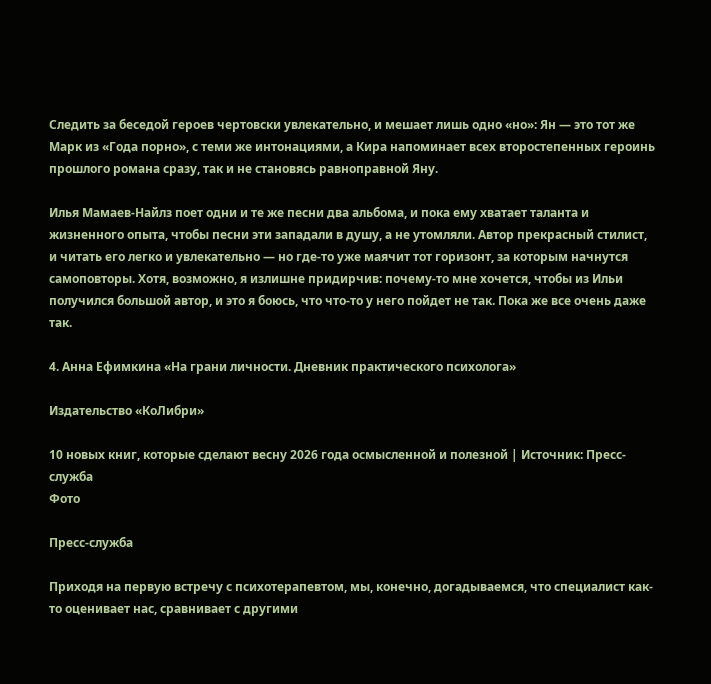Следить за беседой героев чертовски увлекательно, и мешает лишь одно «но»: Ян — это тот же Марк из «Года порно», с теми же интонациями, а Кира напоминает всех второстепенных героинь прошлого романа сразу, так и не становясь равноправной Яну.

Илья Мамаев-Найлз поет одни и те же песни два альбома, и пока ему хватает таланта и жизненного опыта, чтобы песни эти западали в душу, а не утомляли. Автор прекрасный стилист, и читать его легко и увлекательно — но где-то уже маячит тот горизонт, за которым начнутся самоповторы. Хотя, возможно, я излишне придирчив: почему-то мне хочется, чтобы из Ильи получился большой автор, и это я боюсь, что что-то у него пойдет не так. Пока же все очень даже так.

4. Анна Ефимкина «На грани личности. Дневник практического психолога»

Издательство «КоЛибри»

10 новых книг, которые сделают весну 2026 года осмысленной и полезной | Источник: Пресс-служба
Фото

Пресс-служба

Приходя на первую встречу с психотерапевтом, мы, конечно, догадываемся, что специалист как-то оценивает нас, сравнивает с другими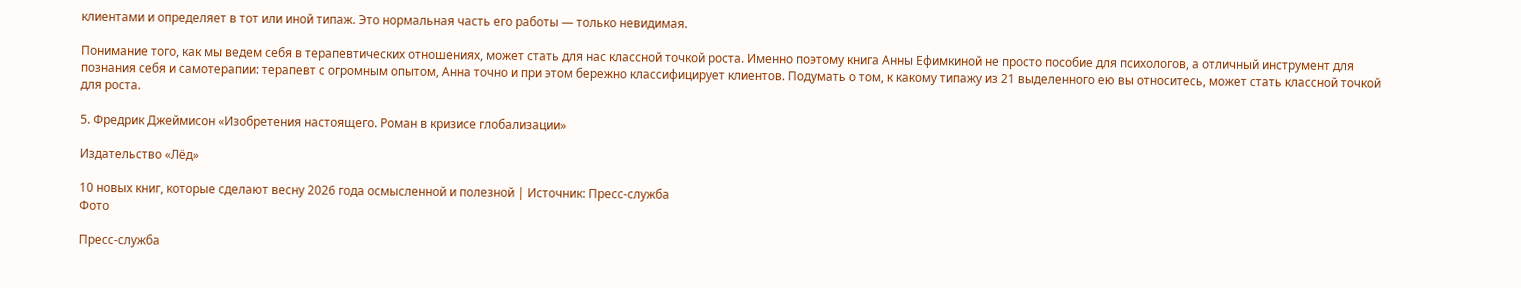клиентами и определяет в тот или иной типаж. Это нормальная часть его работы — только невидимая.

Понимание того, как мы ведем себя в терапевтических отношениях, может стать для нас классной точкой роста. Именно поэтому книга Анны Ефимкиной не просто пособие для психологов, а отличный инструмент для познания себя и самотерапии: терапевт с огромным опытом, Анна точно и при этом бережно классифицирует клиентов. Подумать о том, к какому типажу из 21 выделенного ею вы относитесь, может стать классной точкой для роста.

5. Фредрик Джеймисон «Изобретения настоящего. Роман в кризисе глобализации»

Издательство «Лёд»

10 новых книг, которые сделают весну 2026 года осмысленной и полезной | Источник: Пресс-служба
Фото

Пресс-служба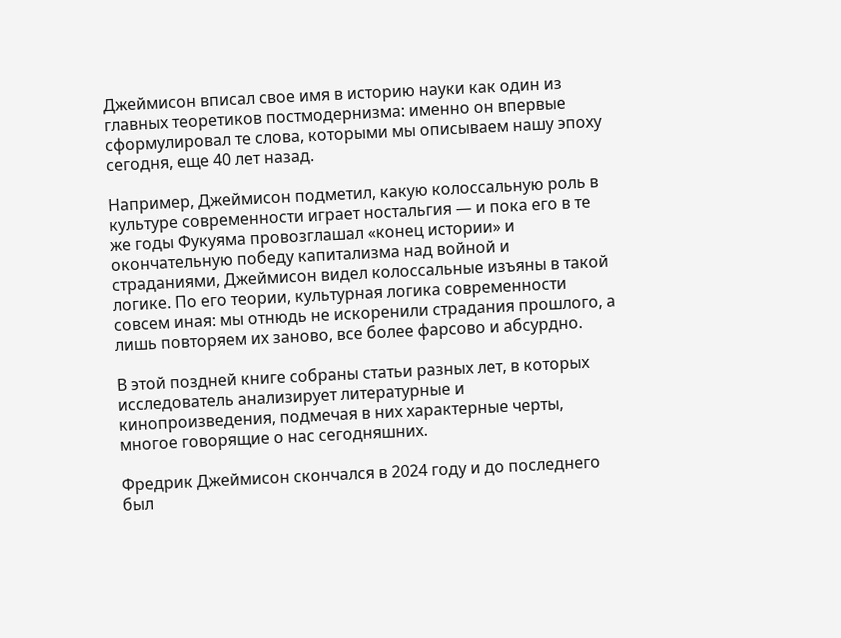Джеймисон вписал свое имя в историю науки как один из главных теоретиков постмодернизма: именно он впервые сформулировал те слова, которыми мы описываем нашу эпоху сегодня, еще 40 лет назад.

Например, Джеймисон подметил, какую колоссальную роль в культуре современности играет ностальгия — и пока его в те же годы Фукуяма провозглашал «конец истории» и окончательную победу капитализма над войной и страданиями, Джеймисон видел колоссальные изъяны в такой логике. По его теории, культурная логика современности совсем иная: мы отнюдь не искоренили страдания прошлого, а лишь повторяем их заново, все более фарсово и абсурдно.

В этой поздней книге собраны статьи разных лет, в которых исследователь анализирует литературные и кинопроизведения, подмечая в них характерные черты, многое говорящие о нас сегодняшних.

Фредрик Джеймисон скончался в 2024 году и до последнего был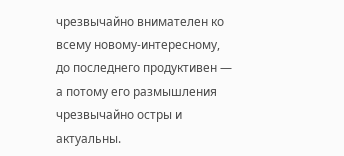чрезвычайно внимателен ко всему новому-интересному, до последнего продуктивен — а потому его размышления чрезвычайно остры и актуальны.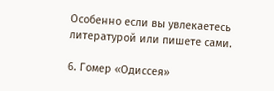Особенно если вы увлекаетесь литературой или пишете сами.

6. Гомер «Одиссея»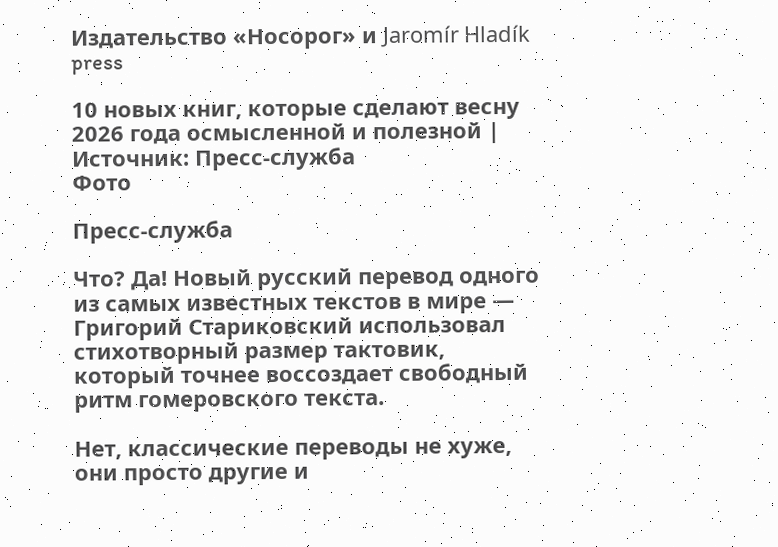Издательство «Носорог» и Jaromír Hladík press

10 новых книг, которые сделают весну 2026 года осмысленной и полезной | Источник: Пресс-служба
Фото

Пресс-служба

Что? Да! Новый русский перевод одного из самых известных текстов в мире — Григорий Стариковский использовал стихотворный размер тактовик, который точнее воссоздает свободный ритм гомеровского текста.

Нет, классические переводы не хуже, они просто другие и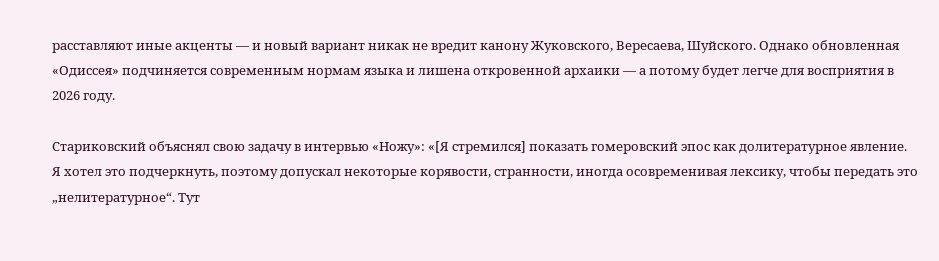расставляют иные акценты — и новый вариант никак не вредит канону Жуковского, Вересаева, Шуйского. Однако обновленная «Одиссея» подчиняется современным нормам языка и лишена откровенной архаики — а потому будет легче для восприятия в 2026 году.

Стариковский объяснял свою задачу в интервью «Ножу»: «[Я стремился] показать гомеровский эпос как долитературное явление. Я хотел это подчеркнуть, поэтому допускал некоторые корявости, странности, иногда осовременивая лексику, чтобы передать это „нелитературное“. Тут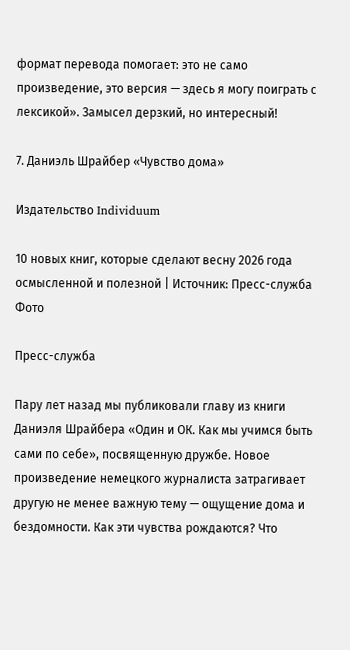формат перевода помогает: это не само произведение, это версия — здесь я могу поиграть с лексикой». Замысел дерзкий, но интересный!

7. Даниэль Шрайбер «Чувство дома»

Издательство Individuum

10 новых книг, которые сделают весну 2026 года осмысленной и полезной | Источник: Пресс-служба
Фото

Пресс-служба

Пару лет назад мы публиковали главу из книги Даниэля Шрайбера «Один и ОК. Как мы учимся быть сами по себе», посвященную дружбе. Новое произведение немецкого журналиста затрагивает другую не менее важную тему — ощущение дома и бездомности. Как эти чувства рождаются? Что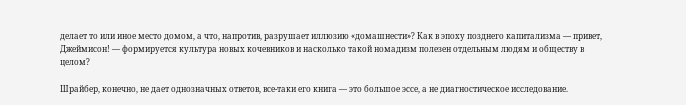делает то или иное место домом, а что, напротив, разрушает иллюзию «домашнести»? Как в эпоху позднего капитализма — привет, Джеймисон! — формируется культура новых кочевников и насколько такой номадизм полезен отдельным людям и обществу в целом?

Шрайбер, конечно, не дает однозначных ответов, все-таки его книга — это большое эссе, а не диагностическое исследование.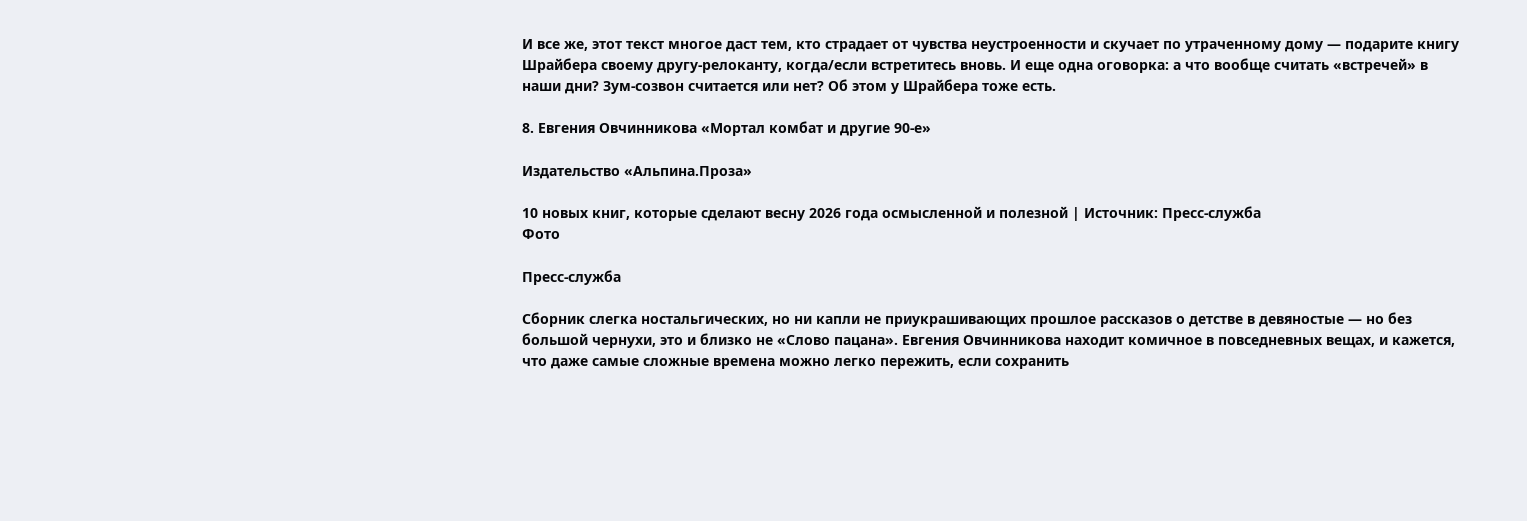И все же, этот текст многое даст тем, кто страдает от чувства неустроенности и скучает по утраченному дому — подарите книгу Шрайбера своему другу-релоканту, когда/если встретитесь вновь. И еще одна оговорка: а что вообще считать «встречей» в наши дни? Зум-созвон считается или нет? Об этом у Шрайбера тоже есть.

8. Евгения Овчинникова «Мортал комбат и другие 90-е»

Издательство «Альпина.Проза»

10 новых книг, которые сделают весну 2026 года осмысленной и полезной | Источник: Пресс-служба
Фото

Пресс-служба

Сборник слегка ностальгических, но ни капли не приукрашивающих прошлое рассказов о детстве в девяностые — но без большой чернухи, это и близко не «Слово пацана». Евгения Овчинникова находит комичное в повседневных вещах, и кажется, что даже самые сложные времена можно легко пережить, если сохранить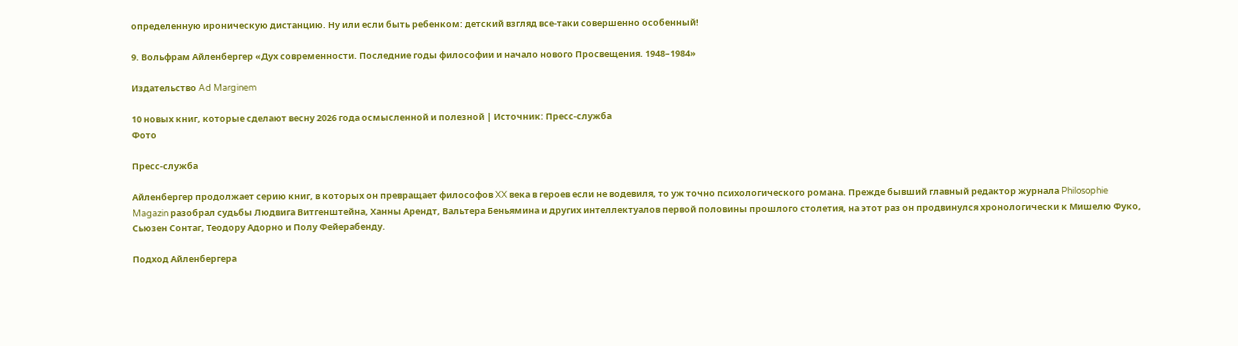определенную ироническую дистанцию. Ну или если быть ребенком: детский взгляд все-таки совершенно особенный!

9. Вольфрам Айленбергер «Дух современности. Последние годы философии и начало нового Просвещения. 1948–1984»

Издательство Ad Marginem

10 новых книг, которые сделают весну 2026 года осмысленной и полезной | Источник: Пресс-служба
Фото

Пресс-служба

Айленбергер продолжает серию книг, в которых он превращает философов XX века в героев если не водевиля, то уж точно психологического романа. Прежде бывший главный редактор журнала Philosophie Magazin разобрал судьбы Людвига Витгенштейна, Ханны Арендт, Вальтера Беньямина и других интеллектуалов первой половины прошлого столетия, на этот раз он продвинулся хронологически к Мишелю Фуко, Сьюзен Сонтаг, Теодору Адорно и Полу Фейерабенду.

Подход Айленбергера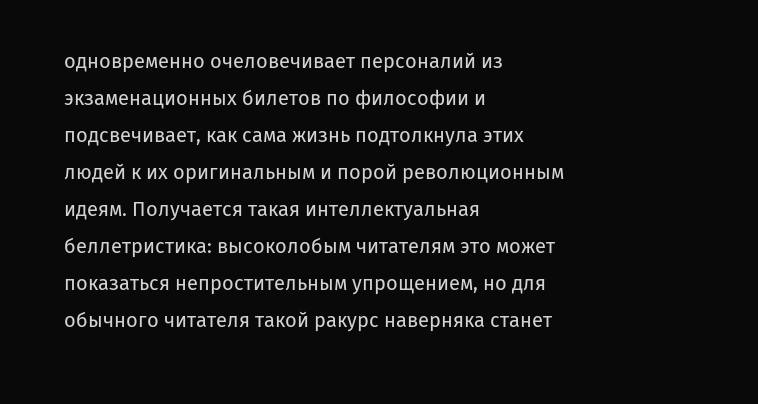одновременно очеловечивает персоналий из экзаменационных билетов по философии и подсвечивает, как сама жизнь подтолкнула этих людей к их оригинальным и порой революционным идеям. Получается такая интеллектуальная беллетристика: высоколобым читателям это может показаться непростительным упрощением, но для обычного читателя такой ракурс наверняка станет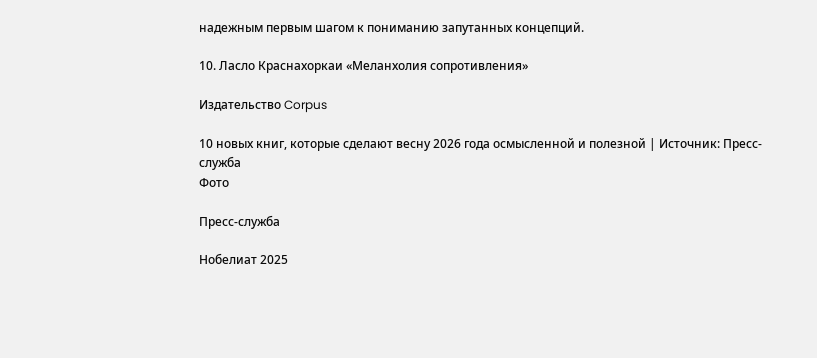надежным первым шагом к пониманию запутанных концепций.

10. Ласло Краснахоркаи «Меланхолия сопротивления»

Издательство Corpus

10 новых книг, которые сделают весну 2026 года осмысленной и полезной | Источник: Пресс-служба
Фото

Пресс-служба

Нобелиат 2025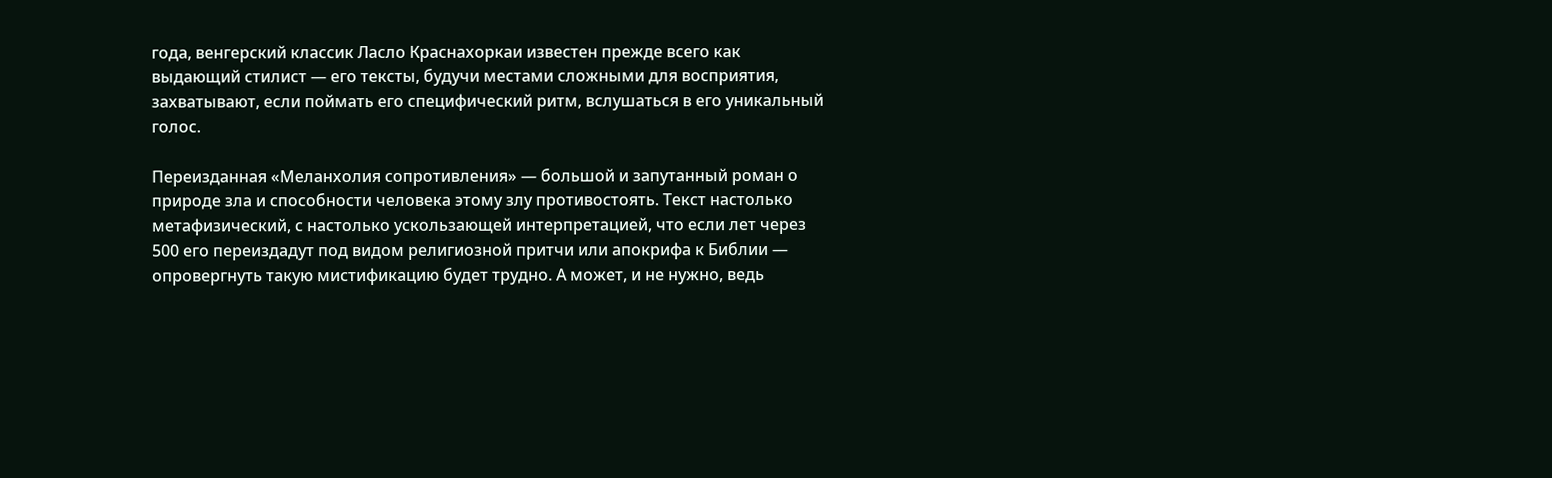года, венгерский классик Ласло Краснахоркаи известен прежде всего как выдающий стилист — его тексты, будучи местами сложными для восприятия, захватывают, если поймать его специфический ритм, вслушаться в его уникальный голос.

Переизданная «Меланхолия сопротивления» — большой и запутанный роман о природе зла и способности человека этому злу противостоять. Текст настолько метафизический, с настолько ускользающей интерпретацией, что если лет через 500 его переиздадут под видом религиозной притчи или апокрифа к Библии — опровергнуть такую мистификацию будет трудно. А может, и не нужно, ведь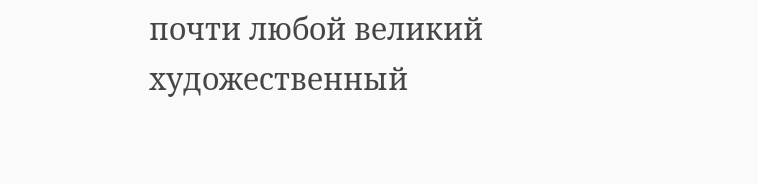почти любой великий художественный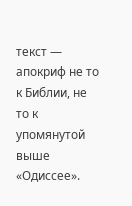текст — апокриф не то к Библии, не то к упомянутой выше «Одиссее».